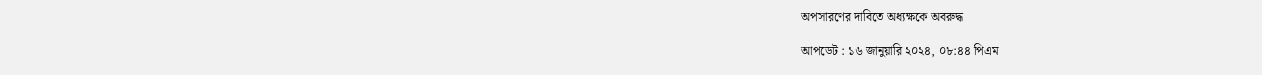অপসারণের দাবিতে অধ্যক্ষকে অবরুদ্ধ

আপডেট : ১৬ জানুয়ারি ২০২৪, ০৮:৪৪ পিএম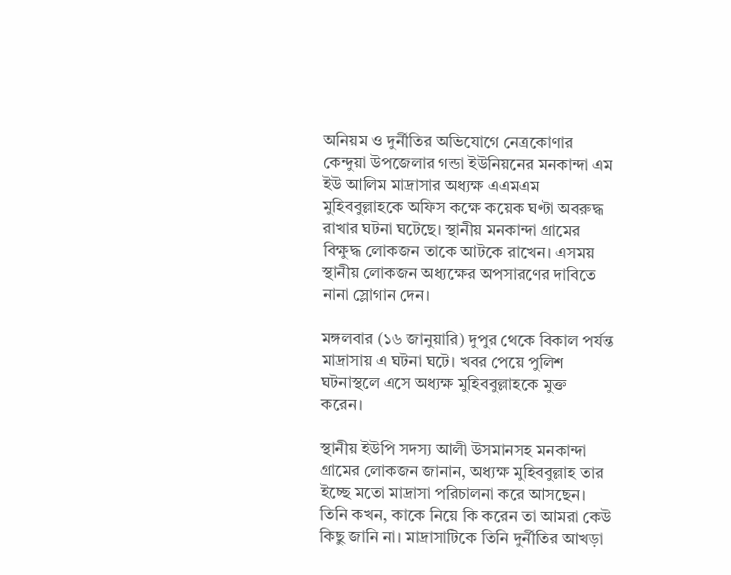অনিয়ম ও দুর্নীতির অভিযোগে নেত্রকোণার কেন্দুয়া উপজেলার গন্ডা ইউনিয়নের মনকান্দা এম ইউ আলিম মাদ্রাসার অধ্যক্ষ এএমএম মুহিববুল্লাহকে অফিস কক্ষে কয়েক ঘণ্টা অবরুদ্ধ রাখার ঘটনা ঘটেছে। স্থানীয় মনকান্দা গ্রামের বিক্ষুদ্ধ লোকজন তাকে আটকে রাখেন। এসময় স্থানীয় লোকজন অধ্যক্ষের অপসারণের দাবিতে নানা স্লোগান দেন।

মঙ্গলবার (১৬ জানুয়ারি) দুপুর থেকে বিকাল পর্যন্ত মাদ্রাসায় এ ঘটনা ঘটে। খবর পেয়ে পুলিশ ঘটনাস্থলে এসে অধ্যক্ষ মুহিববুল্লাহকে মুক্ত করেন।

স্থানীয় ইউপি সদস্য আলী উসমানসহ মনকান্দা গ্রামের লোকজন জানান, অধ্যক্ষ মুহিববুল্লাহ তার ইচ্ছে মতো মাদ্রাসা পরিচালনা করে আসছেন। তিনি কখন, কাকে নিয়ে কি করেন তা আমরা কেউ কিছু জানি না। মাদ্রাসাটিকে তিনি দুর্নীতির আখড়া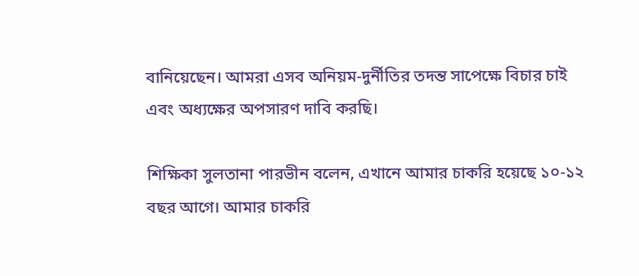বানিয়েছেন। আমরা এসব অনিয়ম-দুর্নীতির তদন্ত সাপেক্ষে বিচার চাই এবং অধ্যক্ষের অপসারণ দাবি করছি।

শিক্ষিকা সুলতানা পারভীন বলেন, এখানে আমার চাকরি হয়েছে ১০-১২ বছর আগে। আমার চাকরি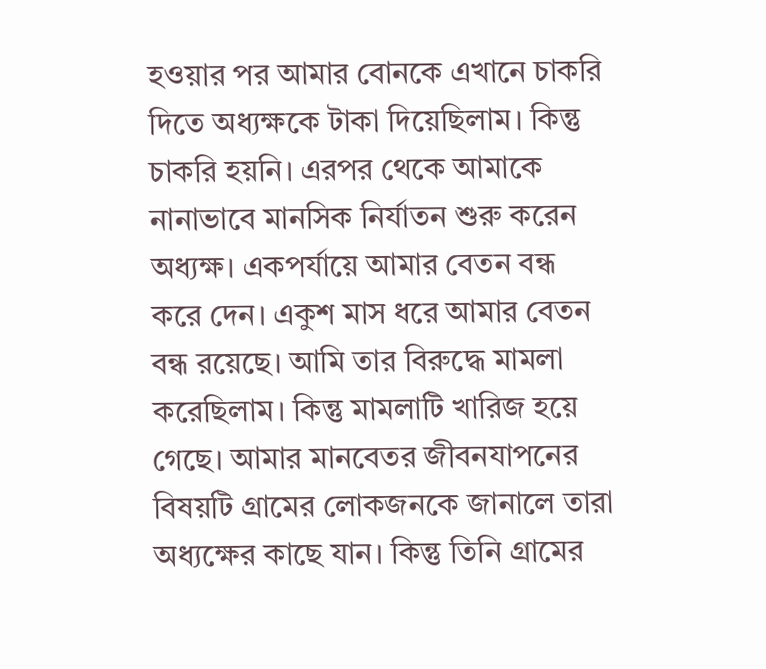হওয়ার পর আমার বোনকে এখানে চাকরি দিতে অধ্যক্ষকে টাকা দিয়েছিলাম। কিন্তু চাকরি হয়নি। এরপর থেকে আমাকে নানাভাবে মানসিক নির্যাতন শুরু করেন অধ্যক্ষ। একপর্যায়ে আমার বেতন বন্ধ করে দেন। একুশ মাস ধরে আমার বেতন বন্ধ রয়েছে। আমি তার বিরুদ্ধে মামলা করেছিলাম। কিন্তু মামলাটি খারিজ হয়ে গেছে। আমার মানবেতর জীবনযাপনের বিষয়টি গ্রামের লোকজনকে জানালে তারা অধ্যক্ষের কাছে যান। কিন্তু তিনি গ্রামের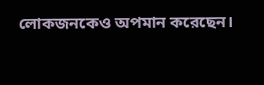লোকজনকেও অপমান করেছেন।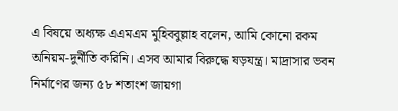এ বিষয়ে অধ্যক্ষ এএমএম মুহিববুল্লাহ বলেন, আমি কোনো রকম অনিয়ম-দুর্নীতি করিনি। এসব আমার বিরুদ্ধে ষড়যন্ত্র। মাদ্রাসার ভবন নির্মাণের জন্য ৫৮ শতাংশ জায়গা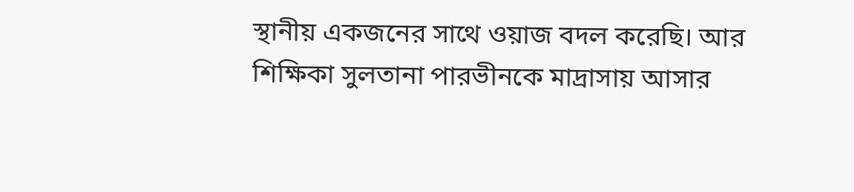স্থানীয় একজনের সাথে ওয়াজ বদল করেছি। আর শিক্ষিকা সুলতানা পারভীনকে মাদ্রাসায় আসার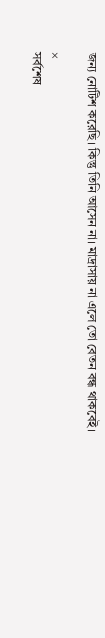জন্য নোটিশ করেছি। কিন্তু তিনি আসেন না। মাদ্রাসায় না এলে তো বেতন বন্ধ থাকবেই।

×
সর্বশেষ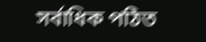সর্বাধিক পঠিত